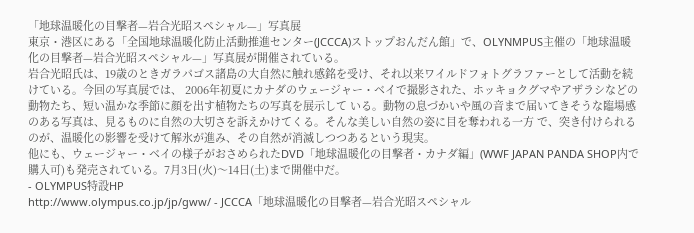「地球温暖化の目撃者—岩合光昭スペシャル—」写真展
東京・港区にある「全国地球温暖化防止活動推進センター(JCCCA)ストップおんだん館」で、OLYNMPUS主催の「地球温暖化の目撃者—岩合光昭スペシャル—」写真展が開催されている。
岩合光昭氏は、19歳のときガラパゴス諸島の大自然に触れ感銘を受け、それ以来ワイルドフォトグラファーとして活動を続けている。今回の写真展では、 2006年初夏にカナダのウェージャー・ベイで撮影された、ホッキョクグマやアザラシなどの動物たち、短い温かな季節に顔を出す植物たちの写真を展示して いる。動物の息づかいや風の音まで届いてきそうな臨場感のある写真は、見るものに自然の大切さを訴えかけてくる。そんな美しい自然の姿に目を奪われる一方 で、突き付けられるのが、温暖化の影響を受けて解氷が進み、その自然が消滅しつつあるという現実。
他にも、ウェージャー・ベイの様子がおさめられたDVD「地球温暖化の目撃者・カナダ編」(WWF JAPAN PANDA SHOP内で購入可)も発売されている。7月3日(火)〜14日(土)まで開催中だ。
- OLYMPUS特設HP
http://www.olympus.co.jp/jp/gww/ - JCCCA「地球温暖化の目撃者—岩合光昭スペシャル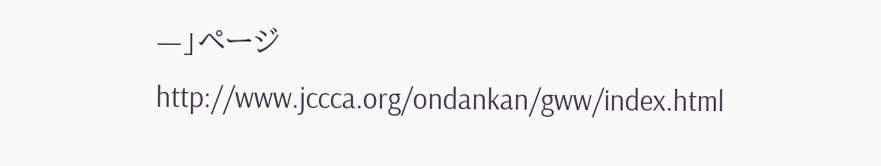—」ページ
http://www.jccca.org/ondankan/gww/index.html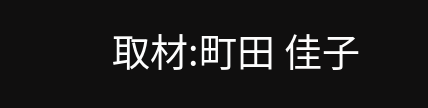取材:町田 佳子